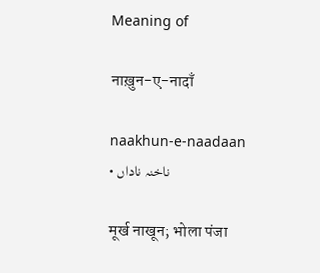Meaning of

नाख़ुन-ए-नादाँ

naakhun-e-naadaan • ناخنہ ناداں

मूर्ख नाखून; भोला पंजा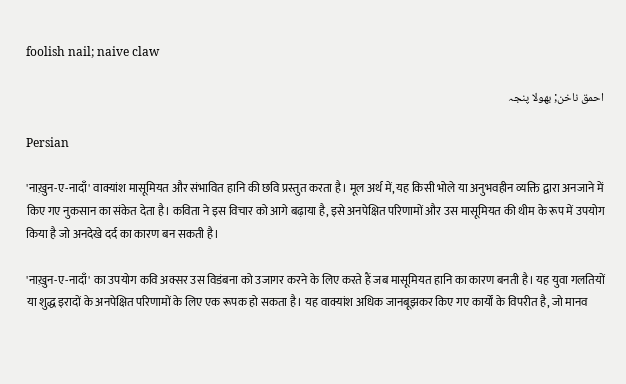foolish nail; naive claw

احمق ناخن; بھولا پنجہ

Persian

'नाख़ुन-ए-नादाँ' वाक्यांश मासूमियत और संभावित हानि की छवि प्रस्तुत करता है। मूल अर्थ में, यह किसी भोले या अनुभवहीन व्यक्ति द्वारा अनजाने में किए गए नुकसान का संकेत देता है। कविता ने इस विचार को आगे बढ़ाया है, इसे अनपेक्षित परिणामों और उस मासूमियत की थीम के रूप में उपयोग किया है जो अनदेखे दर्द का कारण बन सकती है।

'नाख़ुन-ए-नादाँ' का उपयोग कवि अक्सर उस विडंबना को उजागर करने के लिए करते हैं जब मासूमियत हानि का कारण बनती है। यह युवा गलतियों या शुद्ध इरादों के अनपेक्षित परिणामों के लिए एक रूपक हो सकता है। यह वाक्यांश अधिक जानबूझकर किए गए कार्यों के विपरीत है, जो मानव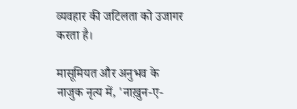व्यवहार की जटिलता को उजागर करता है।

मासूमियत और अनुभव के नाजुक नृत्य में, 'नाख़ुन-ए-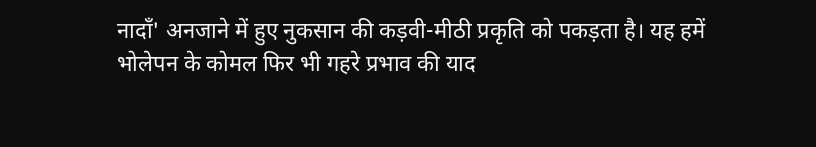नादाँ' अनजाने में हुए नुकसान की कड़वी-मीठी प्रकृति को पकड़ता है। यह हमें भोलेपन के कोमल फिर भी गहरे प्रभाव की याद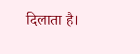दिलाता है।